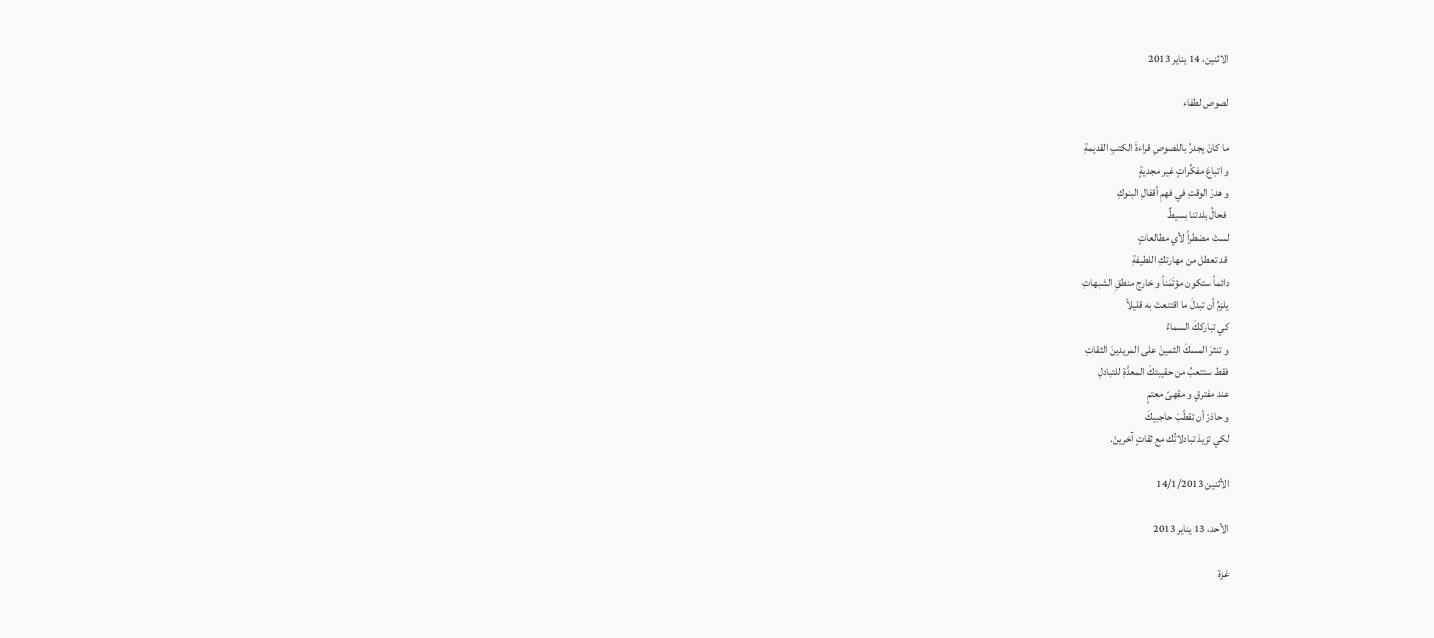الاثنين، 14 يناير 2013

لصوص لطفاء

ما كانَ يجدرُ باللصوصِ قراءةَ الكتبِ القديمةِ
و اتباعَ مفكِّراتٍ غير مجديةٍ
و هدرَ الوقتِ في فهمِ أقفالِ البنوكِ
 فحالُ بلدتنا بسيطٌ
لستَ مضطراً لأي مطالعاتٍ
 قد تعطل من مهارتكِ اللطيفةِ
دائماً ستكون مؤتَمَناً و خارج منطقِ الشبهاتِ
يلزمُ أن تبدلَ ما اقتنعتَ به قليلاً
كي تبارككَ السماءُ
و تنثرَ المسكَ الثمينَ على المريدينَ الثقاتِ
فقط ستتعبُ من حقيبتكَ المعدَّةِ للتبادلِ
عند مفترقٍ و مقهىً معتمٍ
و حاذرْ أن تقطّبَ حاجبيكَ
لكي تزيدَ تبادلاتُك مع ثقاتٍ آخرينْ.

الأثنين 14/1/2013

الأحد، 13 يناير 2013

غزة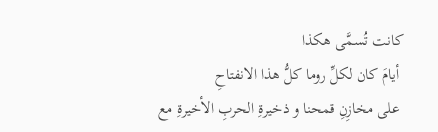كانت تُسمَّى هكذا
 أيامَ كان لكلِّ روما كلُّ هذا الانفتاحِ
 على مخازِنِ قمحنا و ذخيرةِ الحربِ الأخيرةِ مع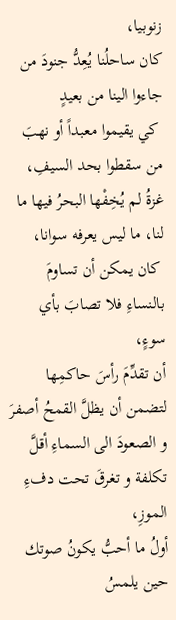زنوبيا،
كان ساحلُنا يُعِدُّ جنودَ من جاءوا الينا من بعيدٍ
 كي يقيموا معبداً أو نهبَ من سقطوا بحد السيفِ،
غزةُ لم يُخِفْها البحرُ فيها ما لنا، ما ليس يعرفه سوانا،
 كان يمكن أن تساومَ بالنساءِ فلا تصابَ بأي سوءٍ،
أن تقدِّمَ رأسَ حاكمِها لتضمن أن يظلَّ القمحُ أصفرَ
و الصعودَ الى السماءِ أقلَّ تكلفة و تغرقَ تحت دفءِ الموزِ،
أولُ ما أحبُّ يكونُ صوتك حين يلمسُ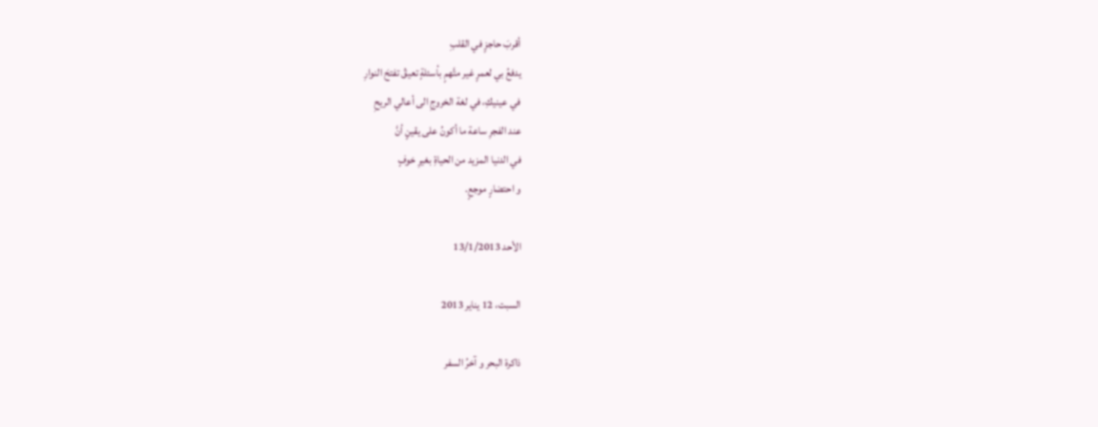أقربَ حاجزٍ في القلبِ
يدفعُ بي لعمرٍ غير متَّهمٍ بأسئلةٍ تعيقُ تفتحَ النوارِ
في عينيكِ، في لغة الخروجِ الى أعالي الريحِ
عند الفجرِ ساعة ما أكونُ على يقينٍ أنَّ
في الدنيا المزيد من الحياةِ بغيرِ خوفٍ
و احتضارٍ موجعٍ.

الأحد 13/1/2013

السبت، 12 يناير 2013

ذاكرة البحر و آخرُ السفر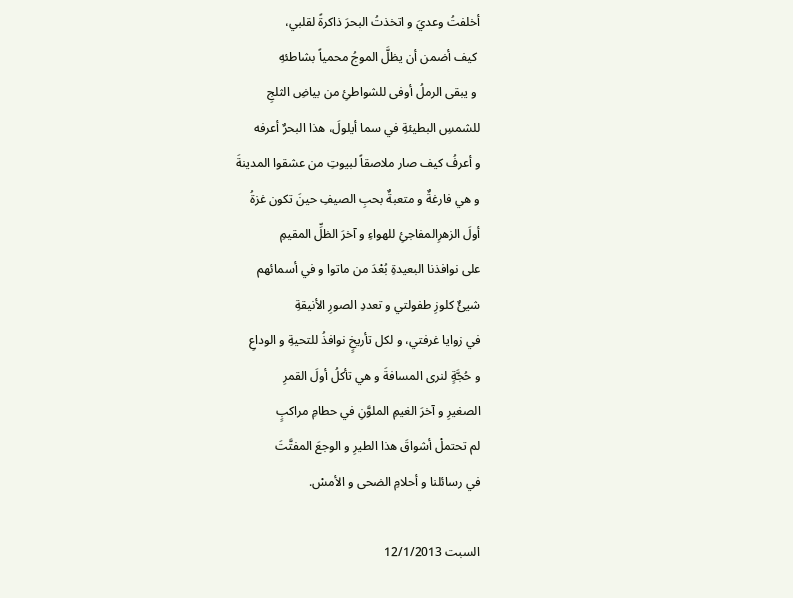أخلفتُ وعديَ و اتخذتُ البحرَ ذاكرةً لقلبي،
 كيف أضمن أن يظلَّ الموجُ محمياً بشاطئهِ
 و يبقى الرملُ أوفى للشواطئِ من بياضِ الثلجِ
للشمسِ البطيئةِ في سما أيلولَ، هذا البحرٌ أعرفه
و أعرفُ كيف صار ملاصقاً لبيوتِ من عشقوا المدينةَ
و هي فارغةٌ و متعبةٌ بحبِ الصيفِ حينَ تكون غزةُ
أولَ الزهرِالمفاجئِ للهواءِ و آخرَ الظلِّ المقيمِ
على نوافذنا البعيدةِ بُعْدَ من ماتوا و في أسمائهم
شيئٌ كلوزِ طفولتي و تعددِ الصورِ الأنيقةِ
في زوايا غرفتي، و لكل تأريخٍ نوافذُ للتحيةِ و الوداعِ
و حُجَّةٍ لنرى المسافةَ و هي تأكلُ أولَ القمرِ
الصغيرِ و آخرَ الغيمِ الملوَّنِ في حطامِ مراكبٍ
لم تحتملْ أشواقَ هذا الطيرِ و الوجعَ المفتَّتَ
في رسائلنا و أحلامِ الضحى و الأمسْ.

السبت 12/1/2013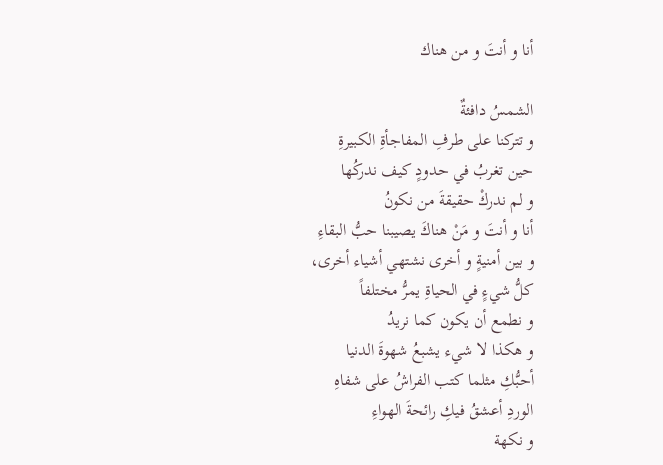أنا و أنتَ و من هناك

الشمسُ دافئةٌ
و تتركنا على طرفِ المفاجأةِ الكبيرةِ
حين تغربُ في حدودٍ كيف ندركُها
و لم ندركْ حقيقةَ من نكونُ
أنا و أنتَ و مَنْ هناكَ يصيبنا حبُّ البقاءِ
و بين أمنيةٍ و أخرى نشتهي أشياء أخرى،
كلُّ شيءٍ في الحياةِ يمرُّ مختلفاً
و نطمع أن يكون كما نريدُ
و هكذا لا شيء يشبعُ شهوةَ الدنيا
أحبُّكِ مثلما كتب الفراشُ على شفاهِ
الوردِ أعشقُ فيكِ رائحةَ الهواءِ
و نكهة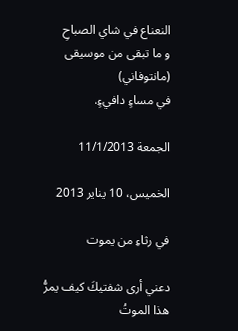النعناع في شاي الصباحِ
و ما تبقى من موسيقى (مانتوفاني)
في مساءٍ دافيءٍ.

الجمعة 11/1/2013

الخميس، 10 يناير 2013

في رثاءِ من يموت

دعني أرى شفتيكَ كيف يمرُّ هذا الموتُ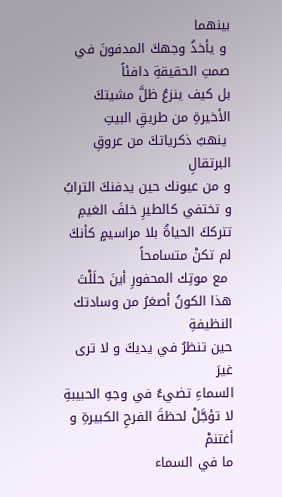بينهما
 و يأخذُ وجهكَ المدفونَ في صمتِ الحقيقةِ دافئاً
بل كيف ينزعُ ظلَّ مشيتكَ الأخيرةِ من طريقِ البيتِ
 ينهبُ ذكرياتكَ من عروقِ البرتقالِ
و من عيونك حين يدفنكَ الترابُ
و تختفي كالطيرِ خلفَ الغيمِ
تترككَ الحياةُ بلا مراسيمٍ كأنكَ لم تكنْ متسامحاً
 مع موتِك المحفورِ أينَ حلَلْتَ
هذا الكونُ أصغرُ من وسادتك النظيفةِ
حين تنظرُ في يديكَ و لا ترى غيرَ
السماءِ تضيءُ في وجهِ الحبيبةِ
لا تؤجَّلْ لحظةَ الفرحِ الكبيرةِ و أغتنمْ
ما في السماء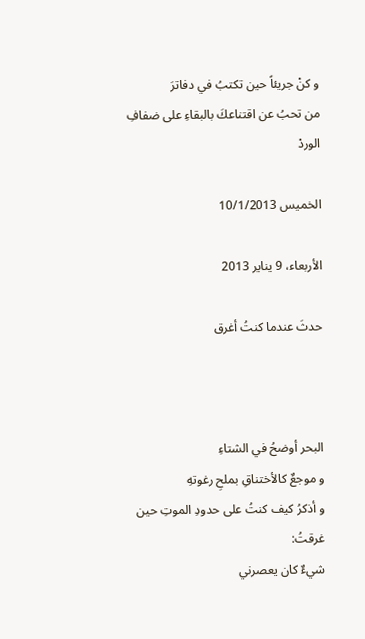و كنْ جريئاً حين تكتبُ في دفاترَ
من تحبُ عن اقتناعكَ بالبقاءِ على ضفافِ الوردْ

الخميس 10/1/2013

الأربعاء، 9 يناير 2013

حدثَ عندما كنتُ أغرق



البحر أوضحُ في الشتاءِ
و موجعٌ كالأختناقِ بملحِ رغوتهِ
و أذكرُ كيف كنتُ على حدودِ الموتِ حين غرقتُ:
شيءٌ كان يعصرني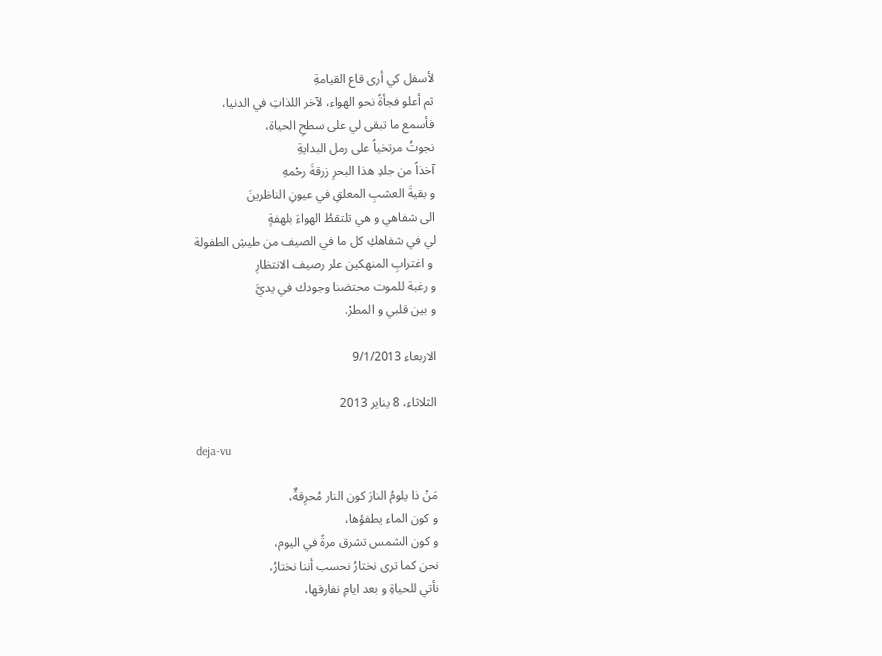لأسفل كي أرى قاع القيامةِ
ثم أعلو فجأةً نحو الهواء، لآخر اللذاتِ في الدنيا،
فأسمع ما تبقى لي على سطحِ الحياة،
نجوتُ مرتخياً على رمل البدايةِ
آخذاً من جلدِ هذا البحرِ زرقةَ رحْمهِ
و بقيةَ العشبِ المعلقِ في عيونِ الناظرينَ
الى شفاهي و هي تلتقطُ الهواءَ بلهفةٍ
لي في شفاهكِ كل ما في الصيف من طيشِ الطفولة
 و اغترابِ المنهكين علر رصيف الانتظارِ
و رغبة للموت محتضنا وجودك في يديَّ
و بين قلبي و المطرْ.

الاربعاء 9/1/2013

الثلاثاء، 8 يناير 2013

deja-vu

مَنْ ذا يلومُ النارَ كون النار مُحرِقةٌ،
و كون الماء يطفؤها،
و كون الشمس تشرق مرةً في اليوم،
نحن كما ترى نختارُ نحسب أننا نختارُ،
نأتي للحياةِ و بعد ايامِ نفارقها،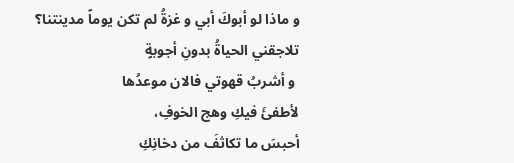و ماذا لو أبوكَ أبي و غزةُ لم تكن يوماً مدينتنا؟
تلاجقني الحياةُ بدونِ أجوبةٍ
 و أشربُ قهوتي فالان موعدُها
لأطفئَ فيكِ وهج الخوفِ،
أحبسَ ما تكاثفَ من دخانِكِ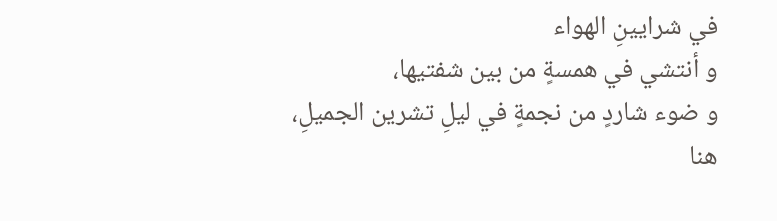في شرايينِ الهواء
و أنتشي في همسةٍ من بين شفتيها،
و ضوء شاردٍ من نجمةٍ في ليلِ تشرين الجميلِ،
هنا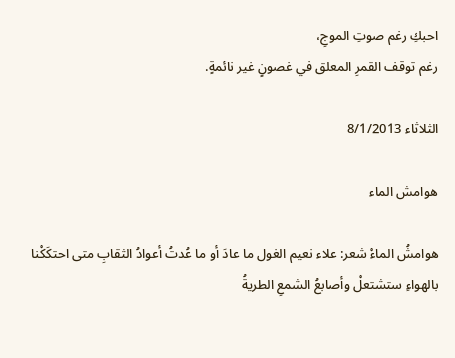احبكِ رغم صوتِ الموجِ،
رغم توقف القمرِ المعلق في غصونٍ غير نائمةٍ.

الثلاثاء 8/1/2013

هوامش الماء

هوامشُ الماءْ شعر: علاء نعيم الغول ما عادَ أو ما عُدتُ أعوادُ الثقابِ متى احتكَكْنا بالهواءِ ستشتعلْ وأصابعُ الشمعِ الطريةُ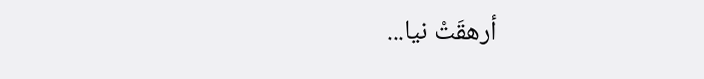أرهقَتْ نيا...